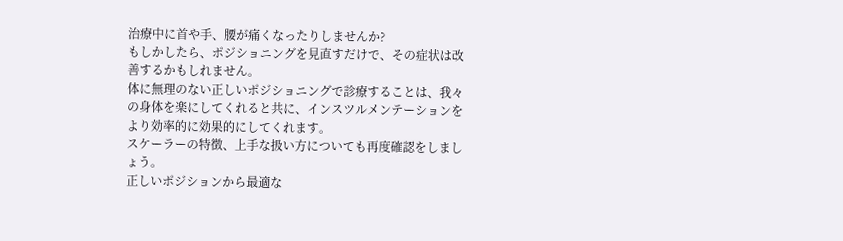治療中に首や手、腰が痛くなったりしませんか?
もしかしたら、ポジショニングを見直すだけで、その症状は改善するかもしれません。
体に無理のない正しいポジショニングで診療することは、我々の身体を楽にしてくれると共に、インスツルメンテーションをより効率的に効果的にしてくれます。
スケーラーの特徴、上手な扱い方についても再度確認をしましょう。
正しいポジションから最適な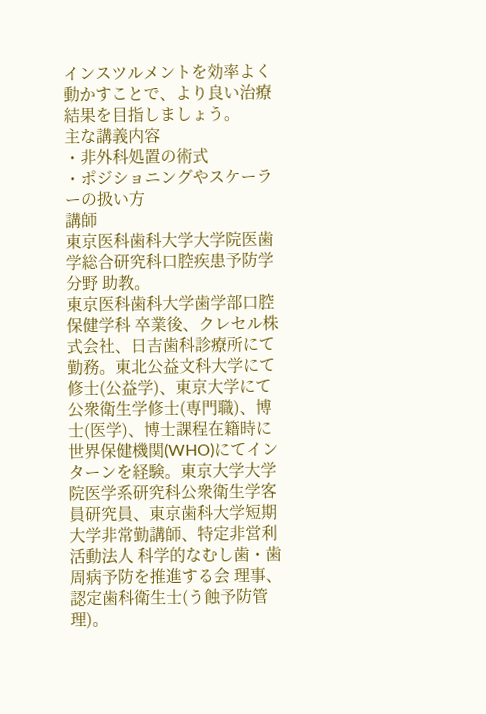インスツルメントを効率よく動かすことで、より良い治療結果を目指しましょう。
主な講義内容
・非外科処置の術式
・ポジショニングやスケーラーの扱い方
講師
東京医科歯科大学大学院医歯学総合研究科口腔疾患予防学分野 助教。
東京医科歯科大学歯学部口腔保健学科 卒業後、クレセル株式会社、日吉歯科診療所にて勤務。東北公益文科大学にて修士(公益学)、東京大学にて公衆衛生学修士(専門職)、博士(医学)、博士課程在籍時に世界保健機関(WHO)にてインターンを経験。東京大学大学院医学系研究科公衆衛生学客員研究員、東京歯科大学短期大学非常勤講師、特定非営利活動法人 科学的なむし歯・歯周病予防を推進する会 理事、認定歯科衛生士(う蝕予防管理)。